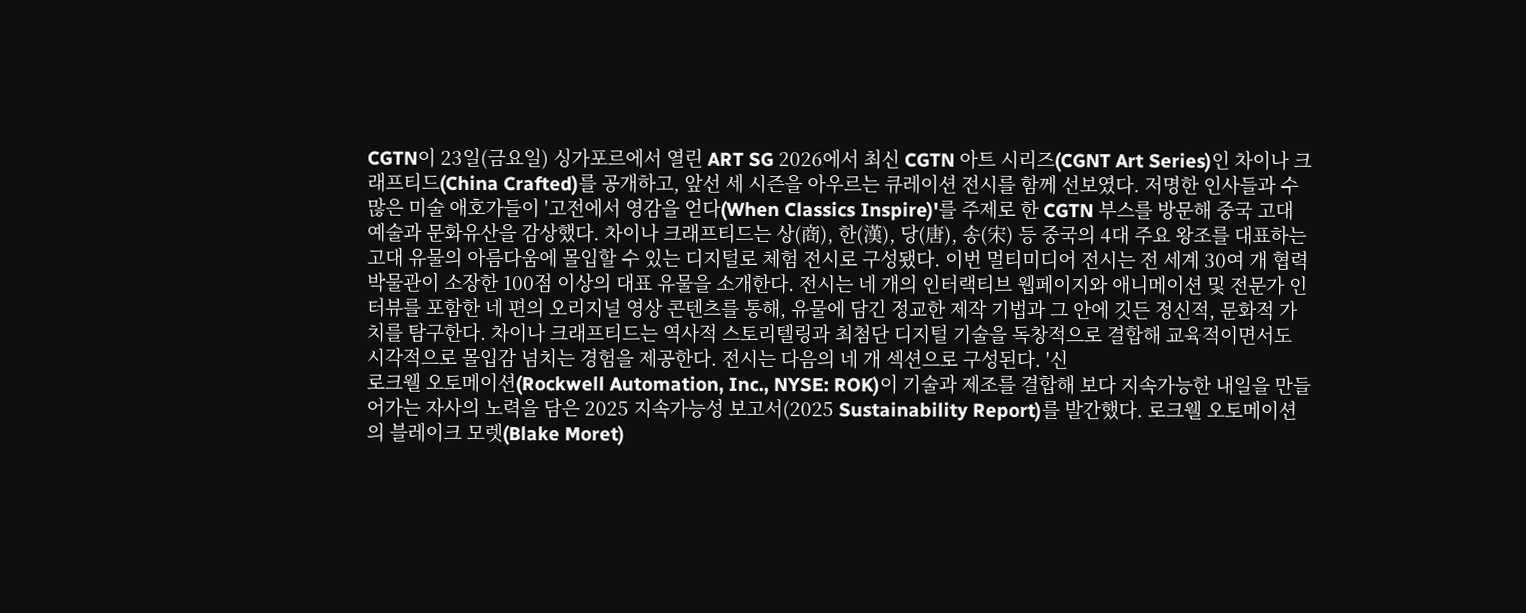CGTN이 23일(금요일) 싱가포르에서 열린 ART SG 2026에서 최신 CGTN 아트 시리즈(CGNT Art Series)인 차이나 크래프티드(China Crafted)를 공개하고, 앞선 세 시즌을 아우르는 큐레이션 전시를 함께 선보였다. 저명한 인사들과 수많은 미술 애호가들이 '고전에서 영감을 얻다(When Classics Inspire)'를 주제로 한 CGTN 부스를 방문해 중국 고대 예술과 문화유산을 감상했다. 차이나 크래프티드는 상(商), 한(漢), 당(唐), 송(宋) 등 중국의 4대 주요 왕조를 대표하는 고대 유물의 아름다움에 몰입할 수 있는 디지털로 체험 전시로 구성됐다. 이번 멀티미디어 전시는 전 세계 30여 개 협력 박물관이 소장한 100점 이상의 대표 유물을 소개한다. 전시는 네 개의 인터랙티브 웹페이지와 애니메이션 및 전문가 인터뷰를 포함한 네 편의 오리지널 영상 콘텐츠를 통해, 유물에 담긴 정교한 제작 기법과 그 안에 깃든 정신적, 문화적 가치를 탐구한다. 차이나 크래프티드는 역사적 스토리텔링과 최첨단 디지털 기술을 독창적으로 결합해 교육적이면서도 시각적으로 몰입감 넘치는 경험을 제공한다. 전시는 다음의 네 개 섹션으로 구성된다. '신
로크웰 오토메이션(Rockwell Automation, Inc., NYSE: ROK)이 기술과 제조를 결합해 보다 지속가능한 내일을 만들어가는 자사의 노력을 담은 2025 지속가능성 보고서(2025 Sustainability Report)를 발간했다. 로크웰 오토메이션의 블레이크 모렛(Blake Moret)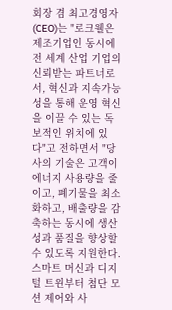회장 겸 최고경영자(CEO)는 "로크웰은 제조기업인 동시에 전 세계 산업 기업의 신뢰받는 파트너로서, 혁신과 지속가능성을 통해 운영 혁신을 이끌 수 있는 독보적인 위치에 있다"고 전하면서 "당사의 기술은 고객이 에너지 사용량을 줄이고, 폐기물을 최소화하고, 배출량을 감축하는 동시에 생산성과 품질을 향상할 수 있도록 지원한다. 스마트 머신과 디지털 트윈부터 첨단 모션 제어와 사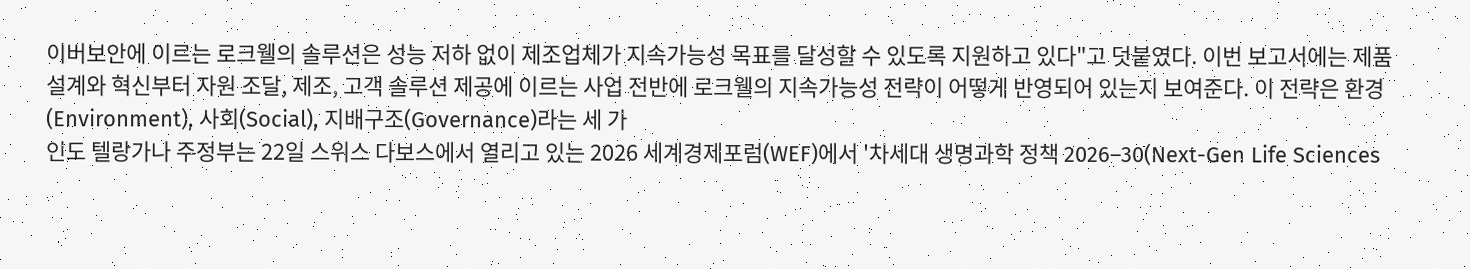이버보안에 이르는 로크웰의 솔루션은 성능 저하 없이 제조업체가 지속가능성 목표를 달성할 수 있도록 지원하고 있다"고 덧붙였다. 이번 보고서에는 제품 설계와 혁신부터 자원 조달, 제조, 고객 솔루션 제공에 이르는 사업 전반에 로크웰의 지속가능성 전략이 어떻게 반영되어 있는지 보여준다. 이 전략은 환경(Environment), 사회(Social), 지배구조(Governance)라는 세 가
인도 텔랑가나 주정부는 22일 스위스 다보스에서 열리고 있는 2026 세계경제포럼(WEF)에서 '차세대 생명과학 정책 2026–30(Next-Gen Life Sciences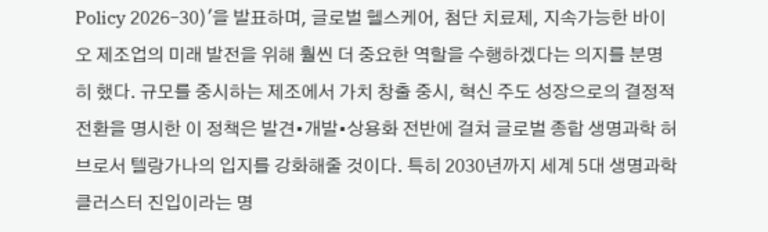Policy 2026–30)'을 발표하며, 글로벌 헬스케어, 첨단 치료제, 지속가능한 바이오 제조업의 미래 발전을 위해 훨씬 더 중요한 역할을 수행하겠다는 의지를 분명히 했다. 규모를 중시하는 제조에서 가치 창출 중시, 혁신 주도 성장으로의 결정적 전환을 명시한 이 정책은 발견•개발•상용화 전반에 걸쳐 글로벌 종합 생명과학 허브로서 텔랑가나의 입지를 강화해줄 것이다. 특히 2030년까지 세계 5대 생명과학 클러스터 진입이라는 명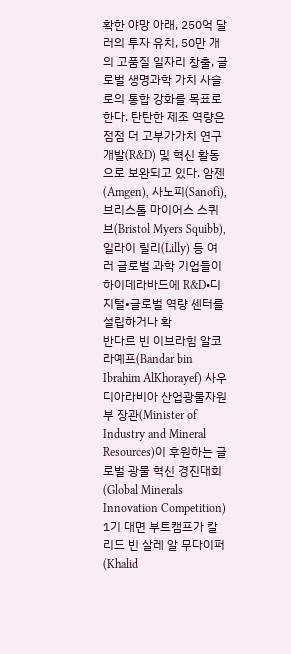확한 야망 아래, 250억 달러의 투자 유치, 50만 개의 고품질 일자리 창출, 글로벌 생명과학 가치 사슬로의 통합 강화를 목표로 한다. 탄탄한 제조 역량은 점점 더 고부가가치 연구개발(R&D) 및 혁신 활동으로 보완되고 있다. 암젠(Amgen), 사노피(Sanofi), 브리스톨 마이어스 스퀴브(Bristol Myers Squibb), 일라이 릴리(Lilly) 등 여러 글로벌 과학 기업들이 하이데라바드에 R&D•디지털•글로벌 역량 센터를 설립하거나 확
반다르 빈 이브라힘 알코라예프(Bandar bin Ibrahim AlKhorayef) 사우디아라비아 산업광물자원부 장관(Minister of Industry and Mineral Resources)이 후원하는 글로벌 광물 혁신 경진대회(Global Minerals Innovation Competition) 1기 대면 부트캠프가 칼리드 빈 살레 알 무다이퍼(Khalid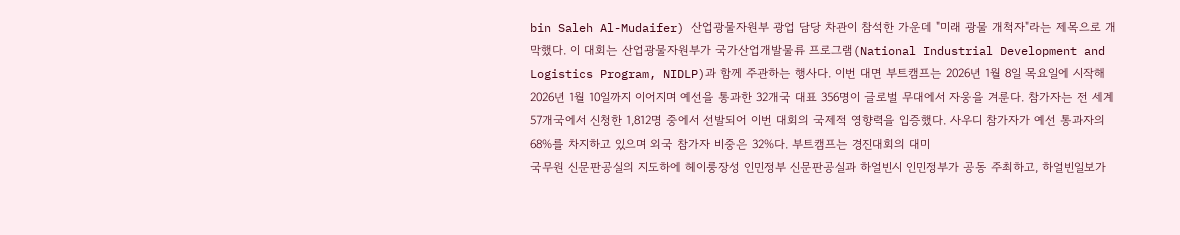bin Saleh Al-Mudaifer) 산업광물자원부 광업 담당 차관이 참석한 가운데 "미래 광물 개척자"라는 제목으로 개막했다. 이 대회는 산업광물자원부가 국가산업개발물류 프로그램(National Industrial Development and Logistics Program, NIDLP)과 함께 주관하는 행사다. 이번 대면 부트캠프는 2026년 1월 8일 목요일에 시작해 2026년 1월 10일까지 이어지며 예선을 통과한 32개국 대표 356명이 글로벌 무대에서 자웅을 겨룬다. 참가자는 전 세계 57개국에서 신청한 1,812명 중에서 선발되어 이번 대회의 국제적 영향력을 입증했다. 사우디 참가자가 예선 통과자의 68%를 차지하고 있으며 외국 참가자 비중은 32%다. 부트캠프는 경진대회의 대미
국무원 신문판공실의 지도하에 헤이룽장성 인민정부 신문판공실과 하얼빈시 인민정부가 공동 주최하고, 하얼빈일보가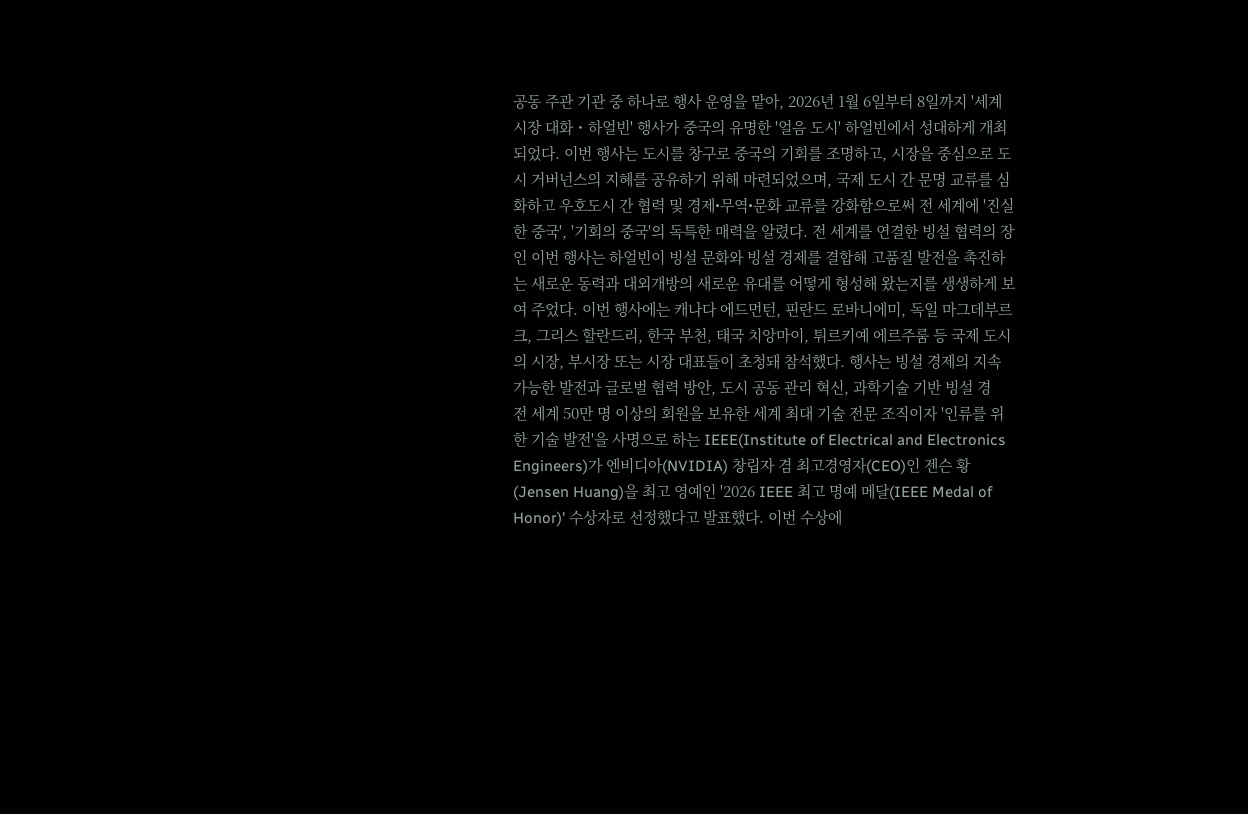공동 주관 기관 중 하나로 행사 운영을 맡아, 2026년 1월 6일부터 8일까지 '세계 시장 대화・하얼빈' 행사가 중국의 유명한 '얼음 도시' 하얼빈에서 성대하게 개최되었다. 이번 행사는 도시를 창구로 중국의 기회를 조명하고, 시장을 중심으로 도시 거버넌스의 지혜를 공유하기 위해 마련되었으며, 국제 도시 간 문명 교류를 심화하고 우호도시 간 협력 및 경제•무역•문화 교류를 강화함으로써 전 세계에 '진실한 중국', '기회의 중국'의 독특한 매력을 알렸다. 전 세계를 연결한 빙설 협력의 장인 이번 행사는 하얼빈이 빙설 문화와 빙설 경제를 결합해 고품질 발전을 촉진하는 새로운 동력과 대외개방의 새로운 유대를 어떻게 형성해 왔는지를 생생하게 보여 주었다. 이번 행사에는 캐나다 에드먼턴, 핀란드 로바니에미, 독일 마그데부르크, 그리스 할란드리, 한국 부천, 태국 치앙마이, 튀르키예 에르주룸 등 국제 도시의 시장, 부시장 또는 시장 대표들이 초청돼 참석했다. 행사는 빙설 경제의 지속 가능한 발전과 글로벌 협력 방안, 도시 공동 관리 혁신, 과학기술 기반 빙설 경
전 세계 50만 명 이상의 회원을 보유한 세계 최대 기술 전문 조직이자 '인류를 위한 기술 발전'을 사명으로 하는 IEEE(Institute of Electrical and Electronics Engineers)가 엔비디아(NVIDIA) 창립자 겸 최고경영자(CEO)인 젠슨 황(Jensen Huang)을 최고 영예인 '2026 IEEE 최고 명예 메달(IEEE Medal of Honor)' 수상자로 선정했다고 발표했다. 이번 수상에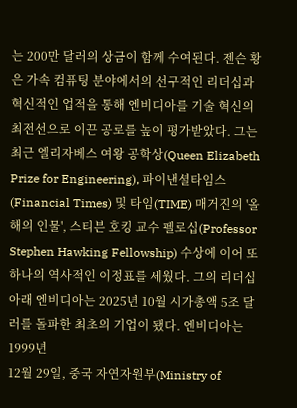는 200만 달러의 상금이 함께 수여된다. 젠슨 황은 가속 컴퓨팅 분야에서의 선구적인 리더십과 혁신적인 업적을 통해 엔비디아를 기술 혁신의 최전선으로 이끈 공로를 높이 평가받았다. 그는 최근 엘리자베스 여왕 공학상(Queen Elizabeth Prize for Engineering), 파이낸셜타임스(Financial Times) 및 타임(TIME) 매거진의 '올해의 인물', 스티븐 호킹 교수 펠로십(Professor Stephen Hawking Fellowship) 수상에 이어 또 하나의 역사적인 이정표를 세웠다. 그의 리더십 아래 엔비디아는 2025년 10월 시가총액 5조 달러를 돌파한 최초의 기업이 됐다. 엔비디아는 1999년
12월 29일, 중국 자연자원부(Ministry of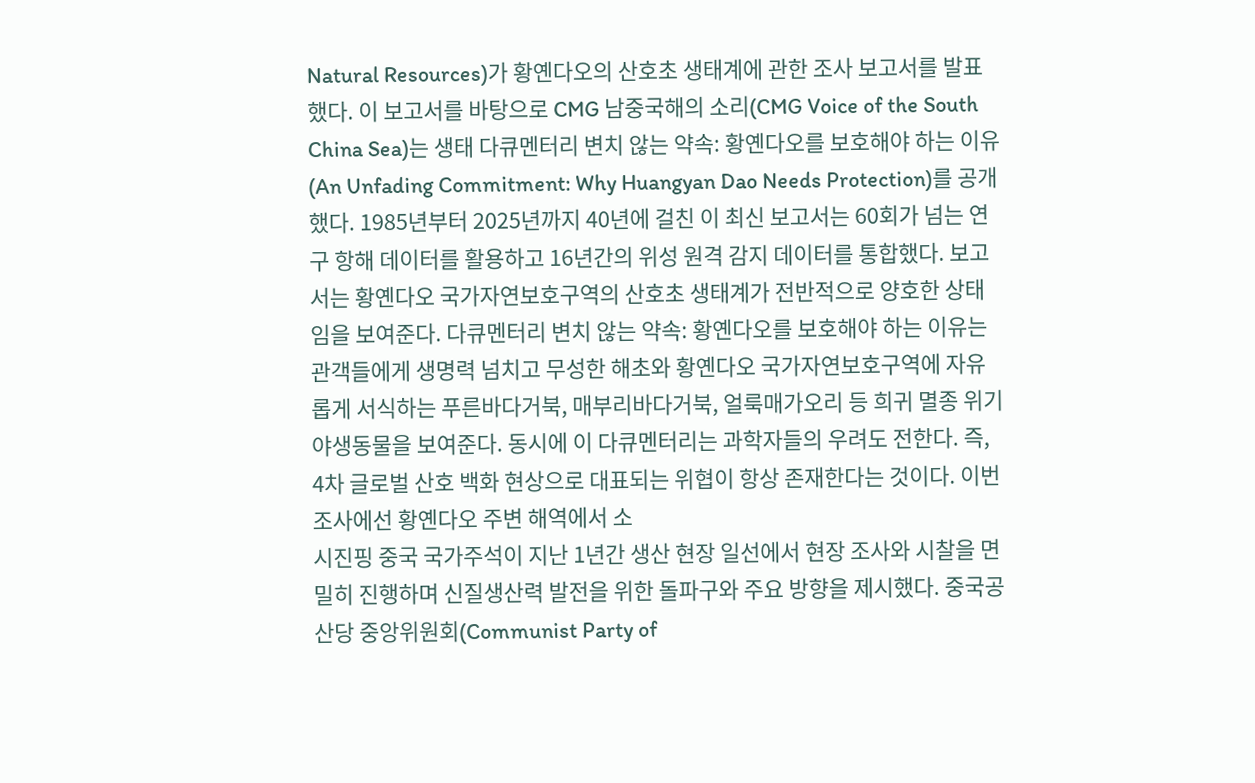Natural Resources)가 황옌다오의 산호초 생태계에 관한 조사 보고서를 발표했다. 이 보고서를 바탕으로 CMG 남중국해의 소리(CMG Voice of the South China Sea)는 생태 다큐멘터리 변치 않는 약속: 황옌다오를 보호해야 하는 이유(An Unfading Commitment: Why Huangyan Dao Needs Protection)를 공개했다. 1985년부터 2025년까지 40년에 걸친 이 최신 보고서는 60회가 넘는 연구 항해 데이터를 활용하고 16년간의 위성 원격 감지 데이터를 통합했다. 보고서는 황옌다오 국가자연보호구역의 산호초 생태계가 전반적으로 양호한 상태임을 보여준다. 다큐멘터리 변치 않는 약속: 황옌다오를 보호해야 하는 이유는 관객들에게 생명력 넘치고 무성한 해초와 황옌다오 국가자연보호구역에 자유롭게 서식하는 푸른바다거북, 매부리바다거북, 얼룩매가오리 등 희귀 멸종 위기 야생동물을 보여준다. 동시에 이 다큐멘터리는 과학자들의 우려도 전한다. 즉, 4차 글로벌 산호 백화 현상으로 대표되는 위협이 항상 존재한다는 것이다. 이번 조사에선 황옌다오 주변 해역에서 소
시진핑 중국 국가주석이 지난 1년간 생산 현장 일선에서 현장 조사와 시찰을 면밀히 진행하며 신질생산력 발전을 위한 돌파구와 주요 방향을 제시했다. 중국공산당 중앙위원회(Communist Party of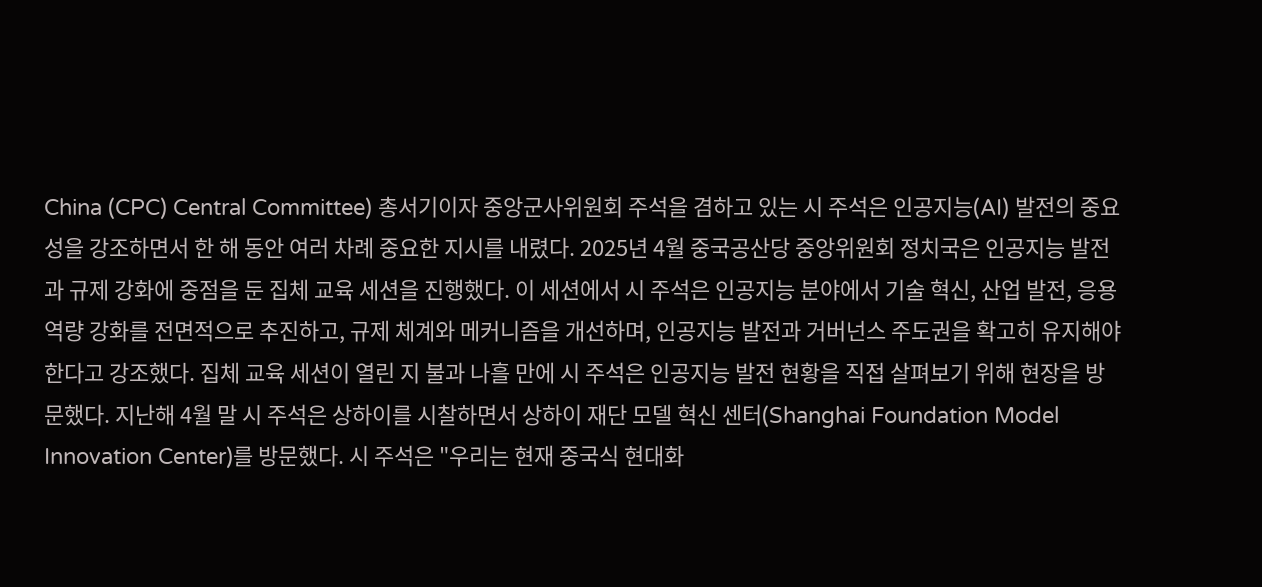China (CPC) Central Committee) 총서기이자 중앙군사위원회 주석을 겸하고 있는 시 주석은 인공지능(AI) 발전의 중요성을 강조하면서 한 해 동안 여러 차례 중요한 지시를 내렸다. 2025년 4월 중국공산당 중앙위원회 정치국은 인공지능 발전과 규제 강화에 중점을 둔 집체 교육 세션을 진행했다. 이 세션에서 시 주석은 인공지능 분야에서 기술 혁신, 산업 발전, 응용 역량 강화를 전면적으로 추진하고, 규제 체계와 메커니즘을 개선하며, 인공지능 발전과 거버넌스 주도권을 확고히 유지해야 한다고 강조했다. 집체 교육 세션이 열린 지 불과 나흘 만에 시 주석은 인공지능 발전 현황을 직접 살펴보기 위해 현장을 방문했다. 지난해 4월 말 시 주석은 상하이를 시찰하면서 상하이 재단 모델 혁신 센터(Shanghai Foundation Model Innovation Center)를 방문했다. 시 주석은 "우리는 현재 중국식 현대화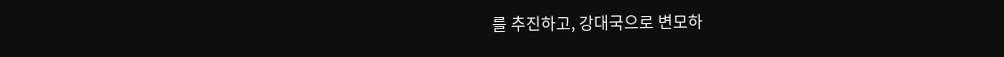를 추진하고, 강대국으로 변모하